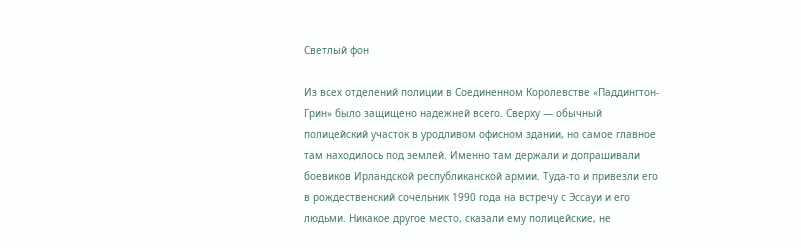Светлый фон

Из всех отделений полиции в Соединенном Королевстве «Паддингтон-Грин» было защищено надежней всего. Сверху — обычный полицейский участок в уродливом офисном здании, но самое главное там находилось под землей. Именно там держали и допрашивали боевиков Ирландской республиканской армии. Туда-то и привезли его в рождественский сочельник 1990 года на встречу с Эссауи и его людьми. Никакое другое место, сказали ему полицейские, не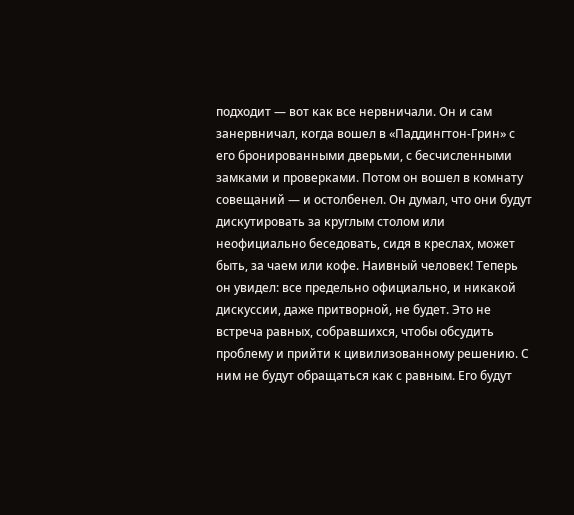подходит — вот как все нервничали. Он и сам занервничал, когда вошел в «Паддингтон-Грин» с его бронированными дверьми, с бесчисленными замками и проверками. Потом он вошел в комнату совещаний — и остолбенел. Он думал, что они будут дискутировать за круглым столом или неофициально беседовать, сидя в креслах, может быть, за чаем или кофе. Наивный человек! Теперь он увидел: все предельно официально, и никакой дискуссии, даже притворной, не будет. Это не встреча равных, собравшихся, чтобы обсудить проблему и прийти к цивилизованному решению. С ним не будут обращаться как с равным. Его будут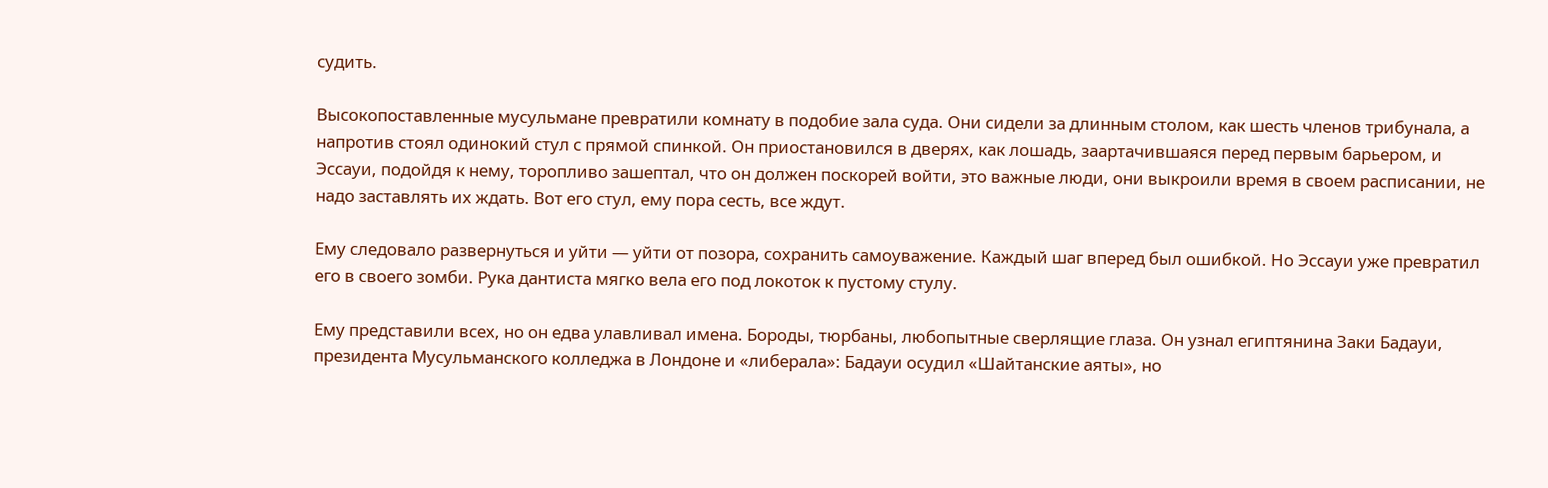судить.

Высокопоставленные мусульмане превратили комнату в подобие зала суда. Они сидели за длинным столом, как шесть членов трибунала, а напротив стоял одинокий стул с прямой спинкой. Он приостановился в дверях, как лошадь, заартачившаяся перед первым барьером, и Эссауи, подойдя к нему, торопливо зашептал, что он должен поскорей войти, это важные люди, они выкроили время в своем расписании, не надо заставлять их ждать. Вот его стул, ему пора сесть, все ждут.

Ему следовало развернуться и уйти — уйти от позора, сохранить самоуважение. Каждый шаг вперед был ошибкой. Но Эссауи уже превратил его в своего зомби. Рука дантиста мягко вела его под локоток к пустому стулу.

Ему представили всех, но он едва улавливал имена. Бороды, тюрбаны, любопытные сверлящие глаза. Он узнал египтянина Заки Бадауи, президента Мусульманского колледжа в Лондоне и «либерала»: Бадауи осудил «Шайтанские аяты», но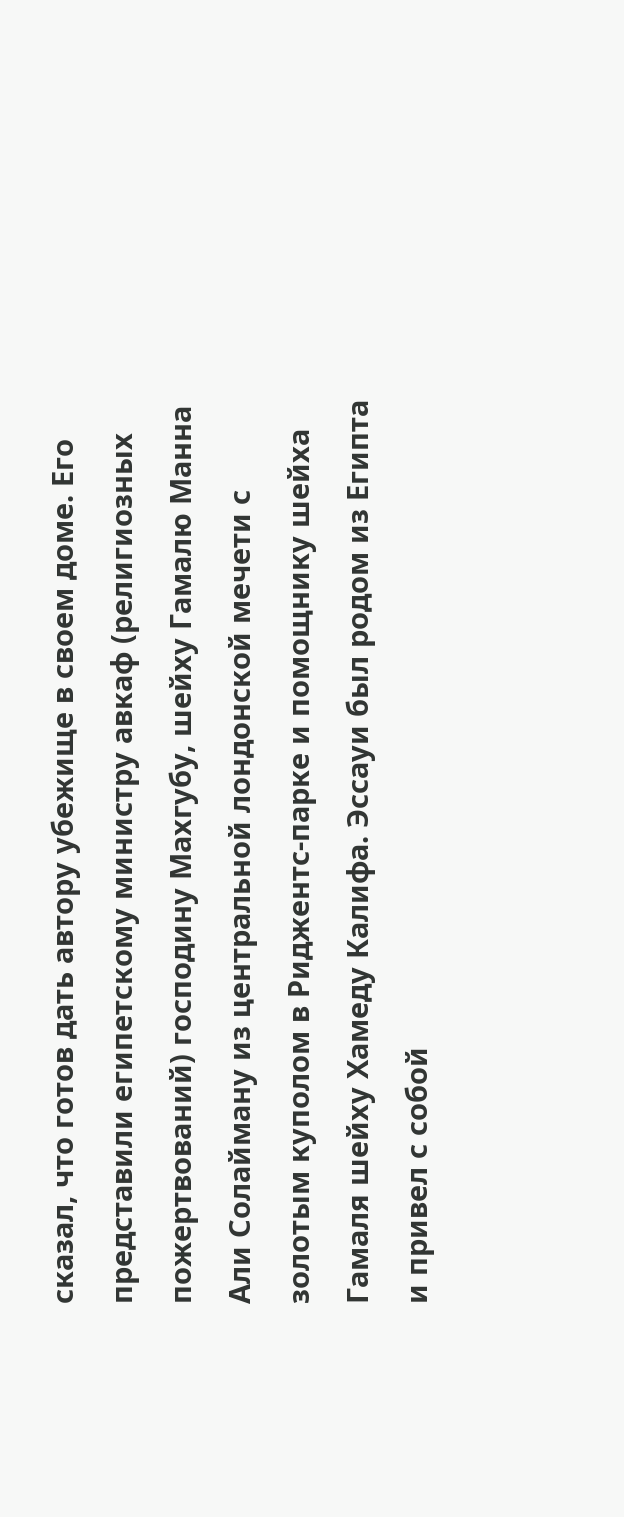сказал, что готов дать автору убежище в своем доме. Его представили египетскому министру авкаф (религиозных пожертвований) господину Махгубу, шейху Гамалю Манна Али Солайману из центральной лондонской мечети с золотым куполом в Риджентс-парке и помощнику шейха Гамаля шейху Хамеду Калифа. Эссауи был родом из Египта и привел с собой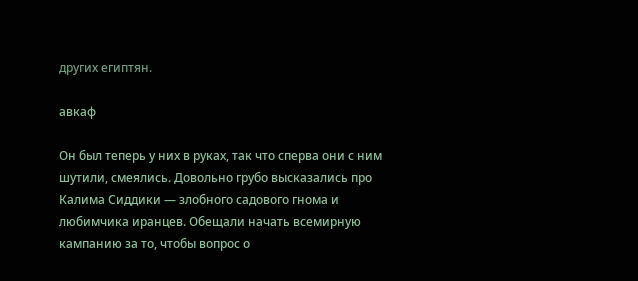других египтян.

авкаф

Он был теперь у них в руках, так что сперва они с ним шутили, смеялись. Довольно грубо высказались про Калима Сиддики — злобного садового гнома и любимчика иранцев. Обещали начать всемирную кампанию за то, чтобы вопрос о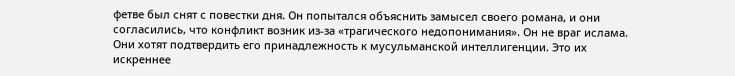фетве был снят с повестки дня. Он попытался объяснить замысел своего романа, и они согласились, что конфликт возник из-за «трагического недопонимания». Он не враг ислама. Они хотят подтвердить его принадлежность к мусульманской интеллигенции. Это их искреннее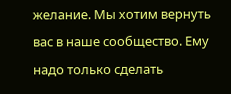желание. Мы хотим вернуть вас в наше сообщество. Ему надо только сделать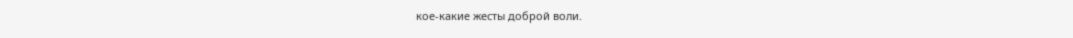кое-какие жесты доброй воли.